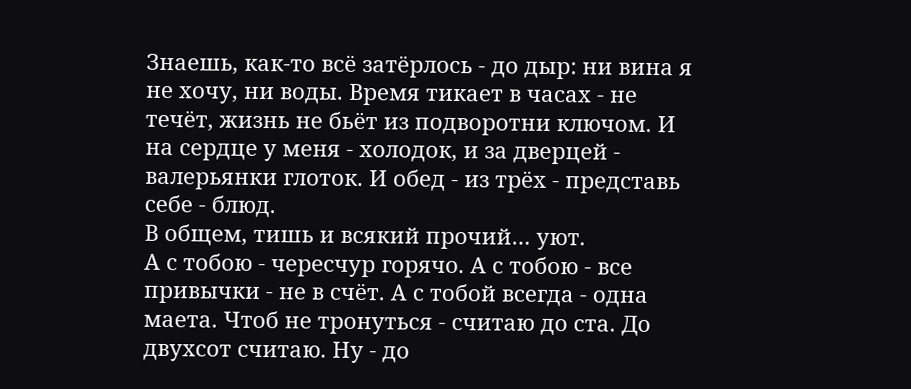Знаешь, как-то всё затёрлось - до дыр: ни вина я не хочу, ни воды. Время тикает в часах - не течёт, жизнь не бьёт из подворотни ключом. И на сердце у меня - холодок, и за дверцей - валерьянки глоток. И обед - из трёх - представь себе - блюд.
В общем, тишь и всякий прочий… уют.
А с тобою - чересчур горячо. А с тобою - все привычки - не в счёт. А с тобой всегда - одна маета. Чтоб не тронуться - считаю до ста. До двухсот считаю. Ну - до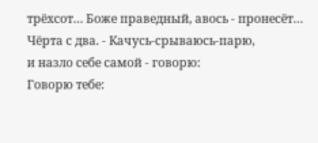трёхсот… Боже праведный, авось - пронесёт… Чёрта с два. - Качусь-срываюсь-парю,
и назло себе самой - говорю:
Говорю тебе: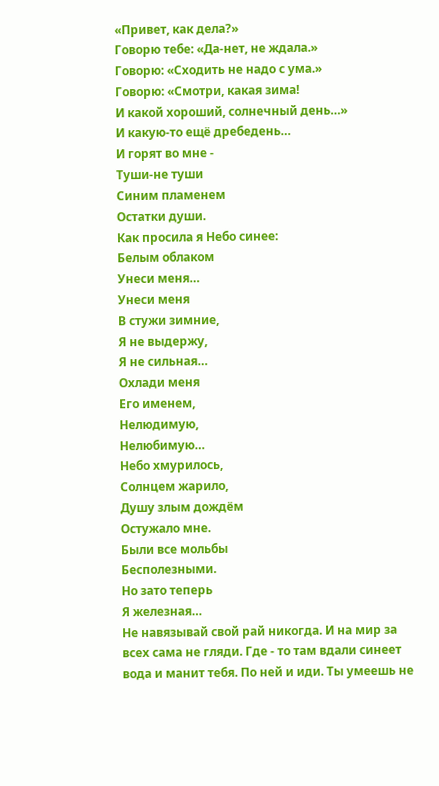«Привет, как дела?»
Говорю тебе: «Да-нет, не ждала.»
Говорю: «Сходить не надо с ума.»
Говорю: «Смотри, какая зима!
И какой хороший, солнечный день…»
И какую-то ещё дребедень…
И горят во мне -
Туши-не туши
Синим пламенем
Остатки души.
Как просила я Небо синее:
Белым облаком
Унеси меня…
Унеси меня
В стужи зимние,
Я не выдержу,
Я не сильная…
Охлади меня
Его именем,
Нелюдимую,
Нелюбимую…
Небо хмурилось,
Солнцем жарило,
Душу злым дождём
Остужало мне.
Были все мольбы
Бесполезными.
Но зато теперь
Я железная…
Не навязывай свой рай никогда. И на мир за всех сама не гляди. Где - то там вдали синеет вода и манит тебя. По ней и иди. Ты умеешь не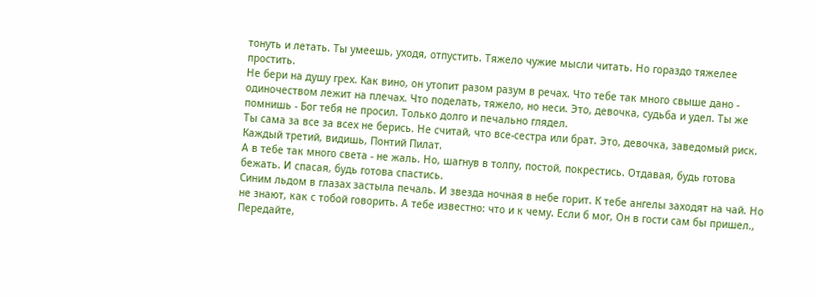тонуть и летать. Ты умеешь, уходя, отпустить. Тяжело чужие мысли читать. Но гораздо тяжелее простить.
Не бери на душу грех. Как вино, он утопит разом разум в речах. Что тебе так много свыше дано - одиночеством лежит на плечах. Что поделать, тяжело, но неси. Это, девочка, судьба и удел. Ты же помнишь - Бог тебя не просил. Только долго и печально глядел.
Ты сама за все за всех не берись. Не считай, что все-сестра или брат. Это, девочка, заведомый риск. Каждый третий, видишь, Понтий Пилат.
А в тебе так много света - не жаль. Но, шагнув в толпу, постой, покрестись. Отдавая, будь готова бежать. И спасая, будь готова спастись.
Синим льдом в глазах застыла печаль. И звезда ночная в небе горит. К тебе ангелы заходят на чай. Но не знают, как с тобой говорить. А тебе известно: что и к чему. Если б мог, Он в гости сам бы пришел., Передайте,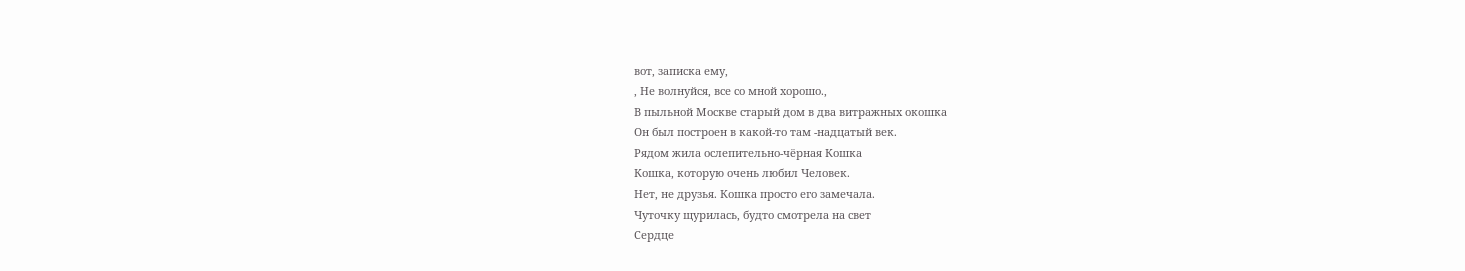вот, записка ему,
, Не волнуйся, все со мной хорошо.,
В пыльной Москве старый дом в два витражных окошка
Он был построен в какой-то там -надцатый век.
Рядом жила ослепительно-чёрная Кошка
Кошка, которую очень любил Человек.
Нет, не друзья. Кошка просто его замечала.
Чуточку щурилась, будто смотрела на свет
Сердце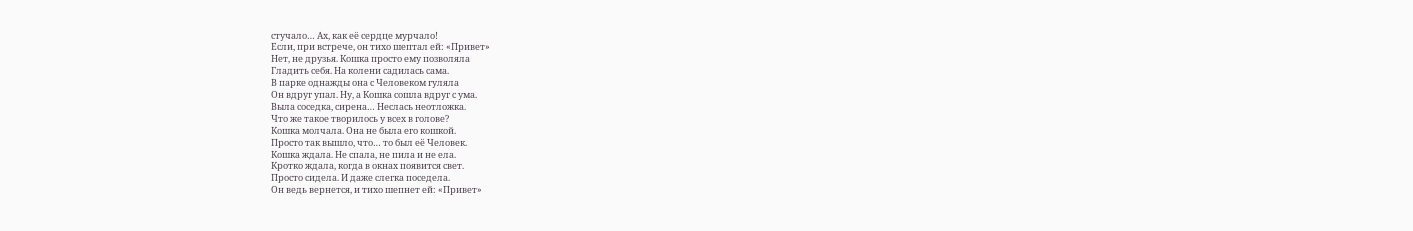стучало… Ах, как её сердце мурчало!
Если, при встрече, он тихо шептал ей: «Привет»
Нет, не друзья. Кошка просто ему позволяла
Гладить себя. На колени садилась сама.
В парке однажды она с Человеком гуляла
Он вдруг упал. Ну, а Кошка сошла вдруг с ума.
Выла соседка, сирена… Неслась неотложка.
Что же такое творилось у всех в голове?
Кошка молчала. Она не была его кошкой.
Просто так вышло, что… то был её Человек.
Кошка ждала. Не спала, не пила и не ела.
Кротко ждала, когда в окнах появится свет.
Просто сидела. И даже слегка поседела.
Он ведь вернется, и тихо шепнет ей: «Привет»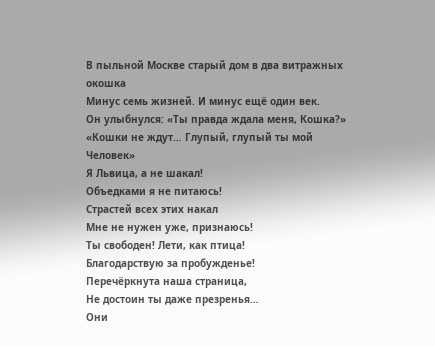В пыльной Москве старый дом в два витражных окошка
Минус семь жизней. И минус ещё один век.
Он улыбнулся: «Ты правда ждала меня, Кошка?»
«Кошки не ждут… Глупый, глупый ты мой Человек»
Я Львица, а не шакал!
Объедками я не питаюсь!
Страстей всех этих накал
Мне не нужен уже, признаюсь!
Ты свободен! Лети, как птица!
Благодарствую за пробужденье!
Перечёркнута наша страница,
Не достоин ты даже презренья…
Они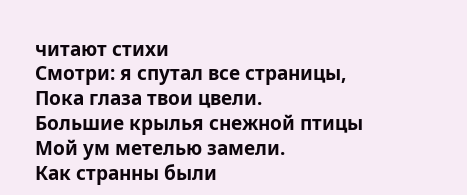читают стихи
Смотри: я спутал все страницы,
Пока глаза твои цвели.
Большие крылья снежной птицы
Мой ум метелью замели.
Как странны были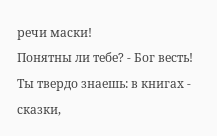речи маски!
Понятны ли тебе? - Бог весть!
Ты твердо знаешь: в книгах - сказки,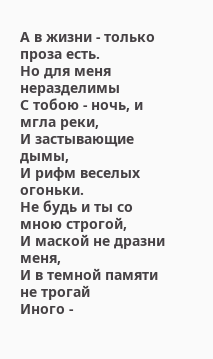А в жизни - только проза есть.
Но для меня неразделимы
С тобою - ночь, и мгла реки,
И застывающие дымы,
И рифм веселых огоньки.
Не будь и ты со мною строгой,
И маской не дразни меня,
И в темной памяти не трогай
Иного -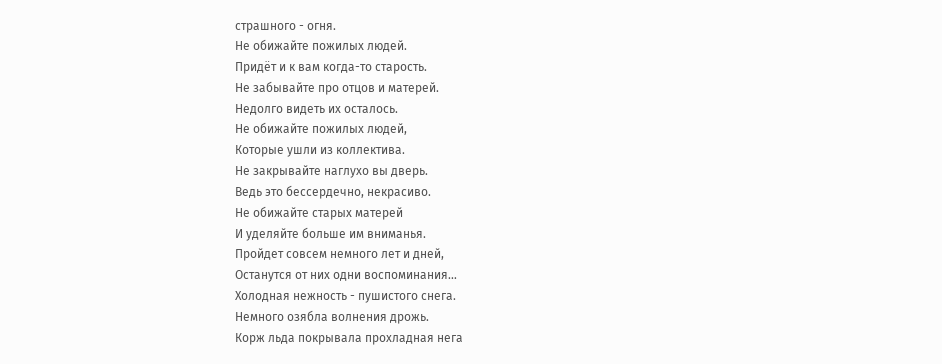страшного - огня.
Не обижайте пожилых людей.
Придёт и к вам когда-то старость.
Не забывайте про отцов и матерей.
Недолго видеть их осталось.
Не обижайте пожилых людей,
Которые ушли из коллектива.
Не закрывайте наглухо вы дверь.
Ведь это бессердечно, некрасиво.
Не обижайте старых матерей
И уделяйте больше им вниманья.
Пройдет совсем немного лет и дней,
Останутся от них одни воспоминания…
Холодная нежность - пушистого снега.
Немного озябла волнения дрожь.
Корж льда покрывала прохладная нега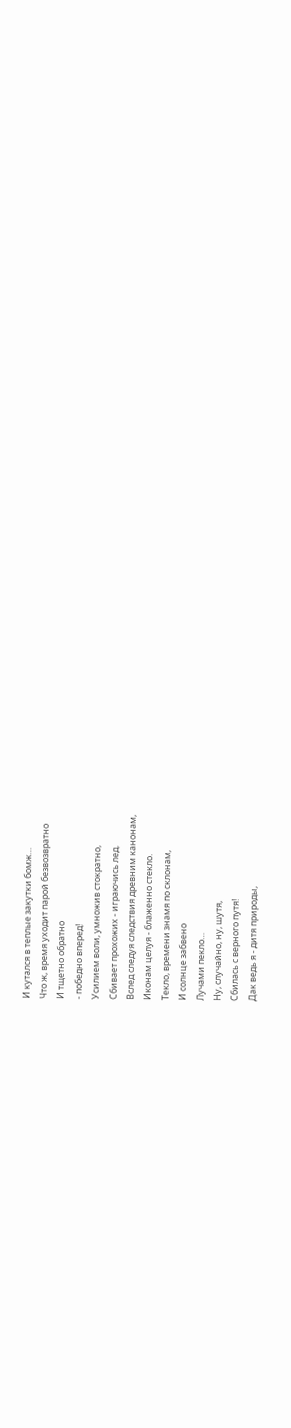И кутался в теплые закутки бомж…
Что ж, время уходит парой безвозвратно
И тщетно обратно
- победно вперед!
Усилием воли, умножив стократно,
Сбивает прохожих - играючись лед.
Вслед следуя следствия древним канонам,
Иконам целуя - блаженно стекло.
Текло, времени знамя по склонам,
И солнце забвено
Лучами пекло…
Ну, случайно, ну, шутя,
Сбилась с верного путя!
Дак ведь я - дитя природы,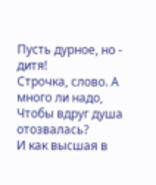Пусть дурное, но - дитя!
Строчка, слово. А много ли надо,
Чтобы вдруг душа отозвалась?
И как высшая в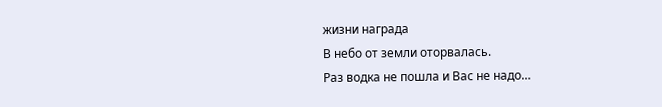жизни награда
В небо от земли оторвалась.
Раз водка не пошла и Вас не надо…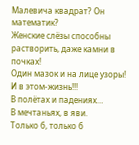Малевича квадрат? Он математик?
Женские слёзы способны растворить, даже камни в почках!
Один мазок и на лице узоры!
И в этом-жизнь!!!
В полётах и падениях…
В мечтаньях, в яви.
Только б, только б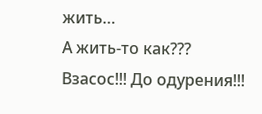жить…
А жить-то как???
Взасос!!! До одурения!!!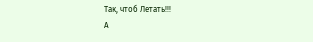Так, чтоб Летать!!!
А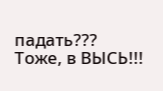падать???
Тоже, в ВЫСЬ!!!